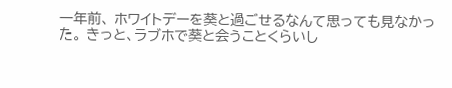一年前、 ホワイトデーを葵と過ごせるなんて思っても見なかった。 きっと、ラブホで葵と会うことくらいし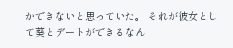かできないと思っていた。 それが彼女として葵とデートができるなん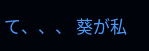て、、、 葵が私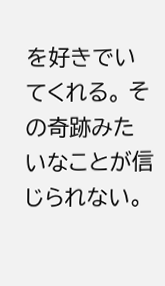を好きでいてくれる。 その奇跡みたいなことが信じられない。